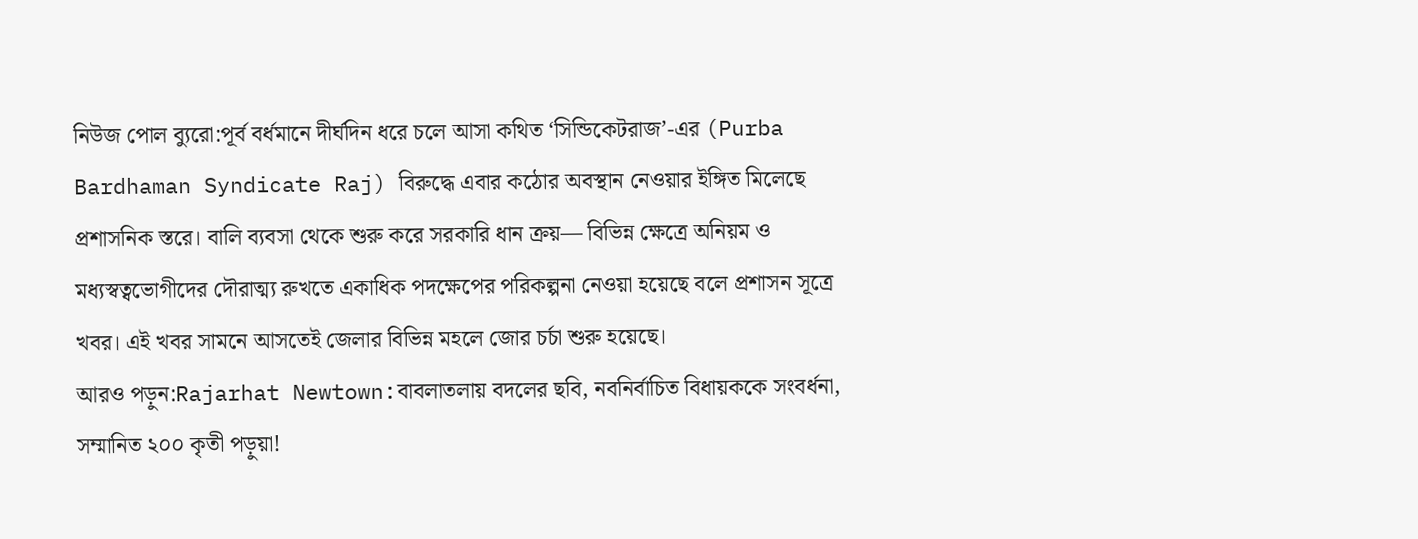নিউজ পোল ব্যুরো:পূর্ব বর্ধমানে দীর্ঘদিন ধরে চলে আসা কথিত ‘সিন্ডিকেটরাজ’-এর (Purba Bardhaman Syndicate Raj) বিরুদ্ধে এবার কঠোর অবস্থান নেওয়ার ইঙ্গিত মিলেছে প্রশাসনিক স্তরে। বালি ব্যবসা থেকে শুরু করে সরকারি ধান ক্রয়— বিভিন্ন ক্ষেত্রে অনিয়ম ও মধ্যস্বত্বভোগীদের দৌরাত্ম্য রুখতে একাধিক পদক্ষেপের পরিকল্পনা নেওয়া হয়েছে বলে প্রশাসন সূত্রে খবর। এই খবর সামনে আসতেই জেলার বিভিন্ন মহলে জোর চর্চা শুরু হয়েছে।
আরও পড়ুন:Rajarhat Newtown:বাবলাতলায় বদলের ছবি, নবনির্বাচিত বিধায়ককে সংবর্ধনা, সম্মানিত ২০০ কৃতী পড়ুয়া!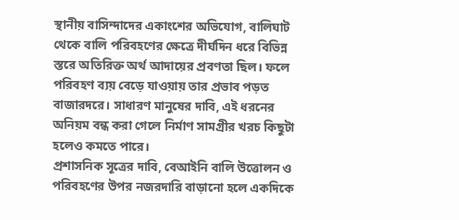স্থানীয় বাসিন্দাদের একাংশের অভিযোগ, বালিঘাট থেকে বালি পরিবহণের ক্ষেত্রে দীর্ঘদিন ধরে বিভিন্ন স্তরে অতিরিক্ত অর্থ আদায়ের প্রবণতা ছিল। ফলে পরিবহণ ব্যয় বেড়ে যাওয়ায় তার প্রভাব পড়ত বাজারদরে। সাধারণ মানুষের দাবি, এই ধরনের অনিয়ম বন্ধ করা গেলে নির্মাণ সামগ্রীর খরচ কিছুটা হলেও কমতে পারে।
প্রশাসনিক সূত্রের দাবি, বেআইনি বালি উত্তোলন ও পরিবহণের উপর নজরদারি বাড়ানো হলে একদিকে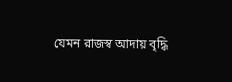যেমন রাজস্ব আদায় বৃদ্ধি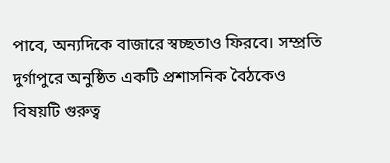পাবে, অন্যদিকে বাজারে স্বচ্ছতাও ফিরবে। সম্প্রতি দুর্গাপুরে অনুষ্ঠিত একটি প্রশাসনিক বৈঠকেও বিষয়টি গুরুত্ব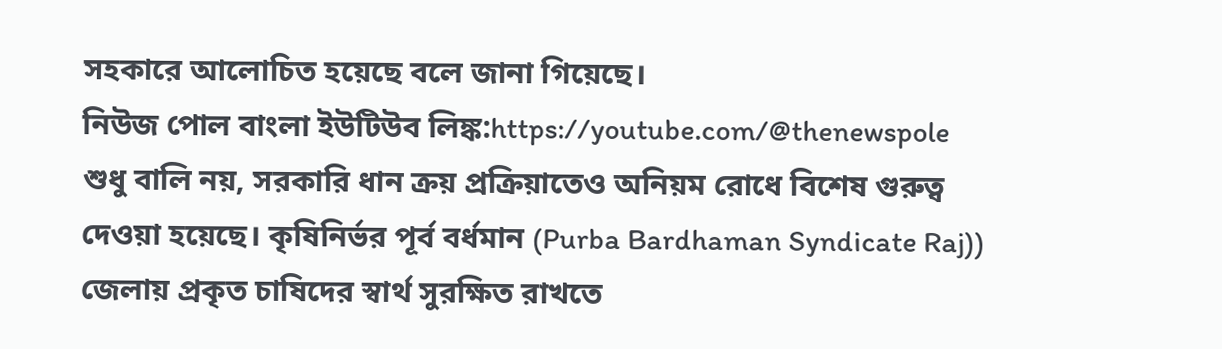সহকারে আলোচিত হয়েছে বলে জানা গিয়েছে।
নিউজ পোল বাংলা ইউটিউব লিঙ্ক:https://youtube.com/@thenewspole
শুধু বালি নয়, সরকারি ধান ক্রয় প্রক্রিয়াতেও অনিয়ম রোধে বিশেষ গুরুত্ব দেওয়া হয়েছে। কৃষিনির্ভর পূর্ব বর্ধমান (Purba Bardhaman Syndicate Raj)) জেলায় প্রকৃত চাষিদের স্বার্থ সুরক্ষিত রাখতে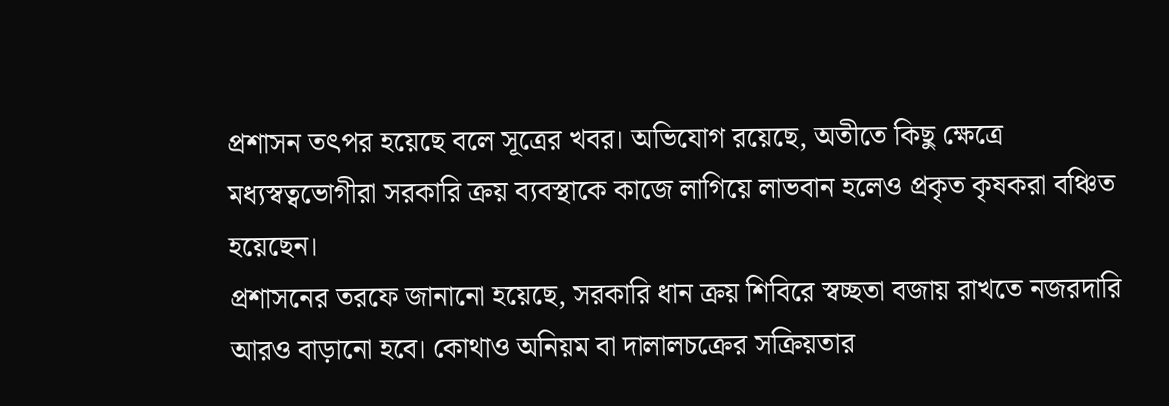প্রশাসন তৎপর হয়েছে বলে সূত্রের খবর। অভিযোগ রয়েছে, অতীতে কিছু ক্ষেত্রে মধ্যস্বত্বভোগীরা সরকারি ক্রয় ব্যবস্থাকে কাজে লাগিয়ে লাভবান হলেও প্রকৃত কৃষকরা বঞ্চিত হয়েছেন।
প্রশাসনের তরফে জানানো হয়েছে, সরকারি ধান ক্রয় শিবিরে স্বচ্ছতা বজায় রাখতে নজরদারি আরও বাড়ানো হবে। কোথাও অনিয়ম বা দালালচক্রের সক্রিয়তার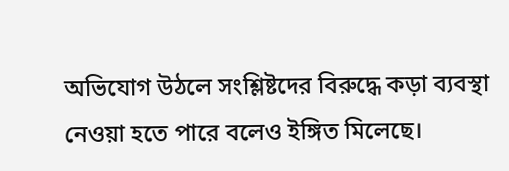অভিযোগ উঠলে সংশ্লিষ্টদের বিরুদ্ধে কড়া ব্যবস্থা নেওয়া হতে পারে বলেও ইঙ্গিত মিলেছে।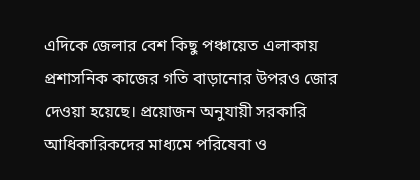এদিকে জেলার বেশ কিছু পঞ্চায়েত এলাকায় প্রশাসনিক কাজের গতি বাড়ানোর উপরও জোর দেওয়া হয়েছে। প্রয়োজন অনুযায়ী সরকারি আধিকারিকদের মাধ্যমে পরিষেবা ও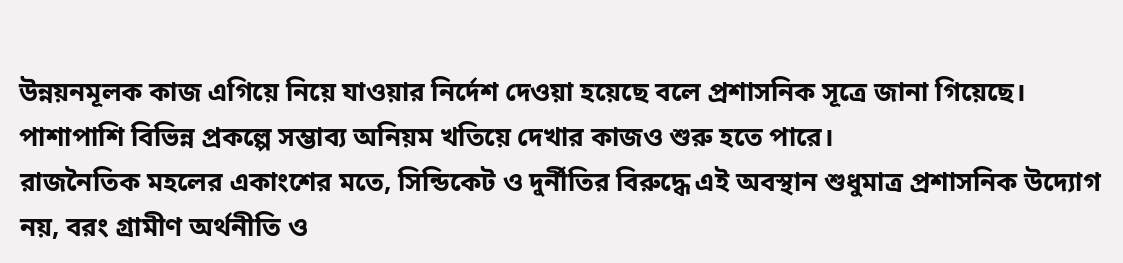উন্নয়নমূলক কাজ এগিয়ে নিয়ে যাওয়ার নির্দেশ দেওয়া হয়েছে বলে প্রশাসনিক সূত্রে জানা গিয়েছে। পাশাপাশি বিভিন্ন প্রকল্পে সম্ভাব্য অনিয়ম খতিয়ে দেখার কাজও শুরু হতে পারে।
রাজনৈতিক মহলের একাংশের মতে, সিন্ডিকেট ও দুর্নীতির বিরুদ্ধে এই অবস্থান শুধুমাত্র প্রশাসনিক উদ্যোগ নয়, বরং গ্রামীণ অর্থনীতি ও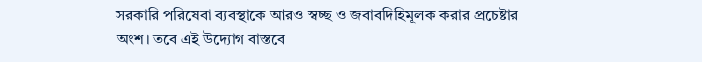সরকারি পরিষেবা ব্যবস্থাকে আরও স্বচ্ছ ও জবাবদিহিমূলক করার প্রচেষ্টার অংশ। তবে এই উদ্যোগ বাস্তবে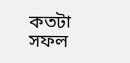কতটা সফল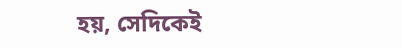হয়, সেদিকেই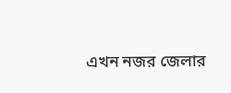এখন নজর জেলার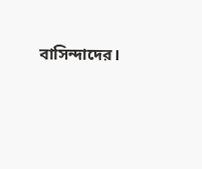বাসিন্দাদের।